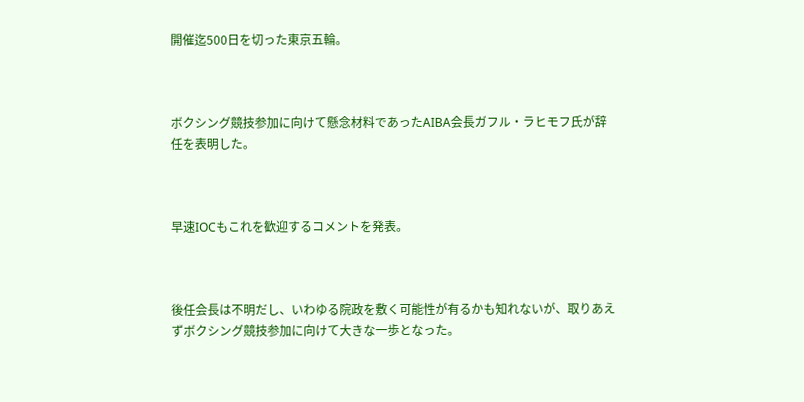開催迄500日を切った東京五輪。



ボクシング競技参加に向けて懸念材料であったAIBA会長ガフル・ラヒモフ氏が辞任を表明した。



早速IOCもこれを歓迎するコメントを発表。



後任会長は不明だし、いわゆる院政を敷く可能性が有るかも知れないが、取りあえずボクシング競技参加に向けて大きな一歩となった。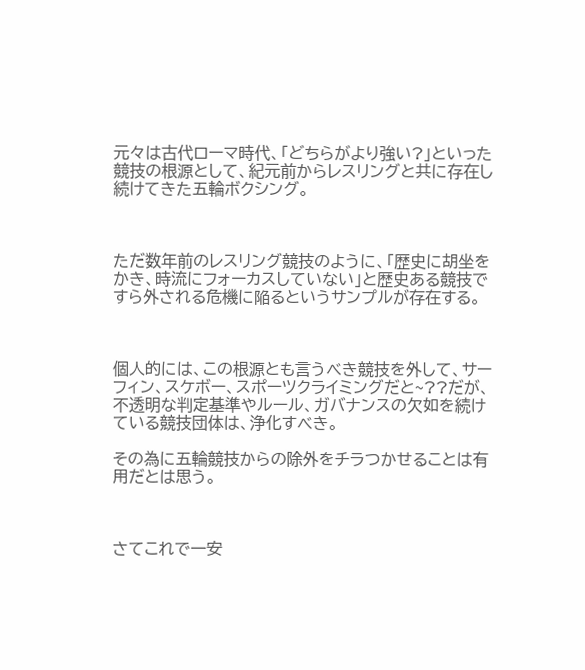元々は古代ローマ時代、「どちらがより強い?」といった競技の根源として、紀元前からレスリングと共に存在し続けてきた五輪ボクシング。



ただ数年前のレスリング競技のように、「歴史に胡坐をかき、時流にフォーカスしていない」と歴史ある競技ですら外される危機に陥るというサンプルが存在する。



個人的には、この根源とも言うべき競技を外して、サーフィン、スケボー、スポーツクライミングだと~??だが、不透明な判定基準やルール、ガバナンスの欠如を続けている競技団体は、浄化すべき。

その為に五輪競技からの除外をチラつかせることは有用だとは思う。



さてこれで一安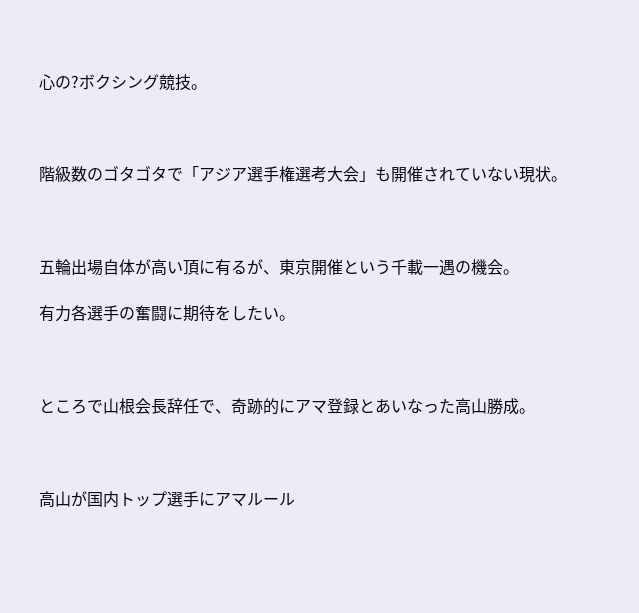心の?ボクシング競技。



階級数のゴタゴタで「アジア選手権選考大会」も開催されていない現状。



五輪出場自体が高い頂に有るが、東京開催という千載一遇の機会。

有力各選手の奮闘に期待をしたい。



ところで山根会長辞任で、奇跡的にアマ登録とあいなった高山勝成。



高山が国内トップ選手にアマルール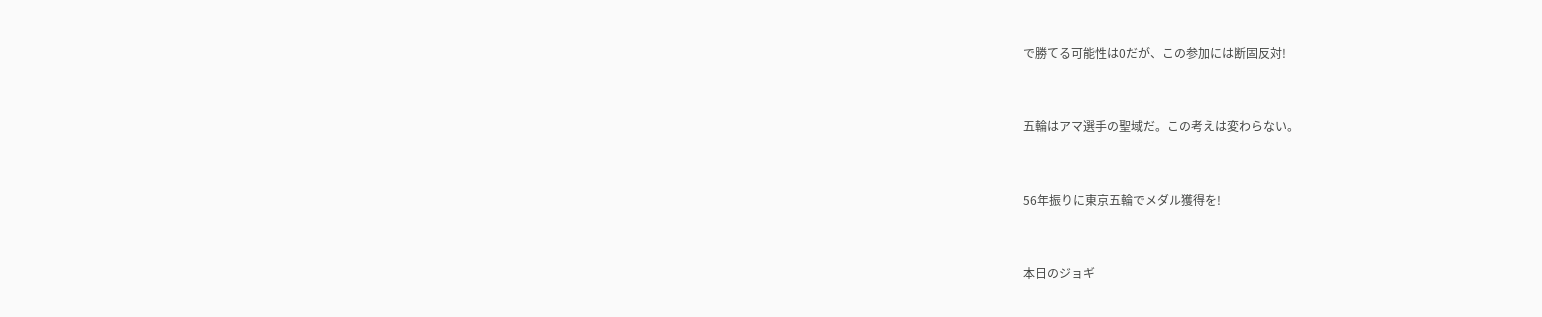で勝てる可能性は0だが、この参加には断固反対!



五輪はアマ選手の聖域だ。この考えは変わらない。



56年振りに東京五輪でメダル獲得を!



本日のジョギ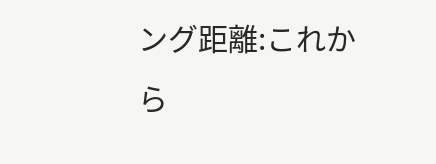ング距離:これから